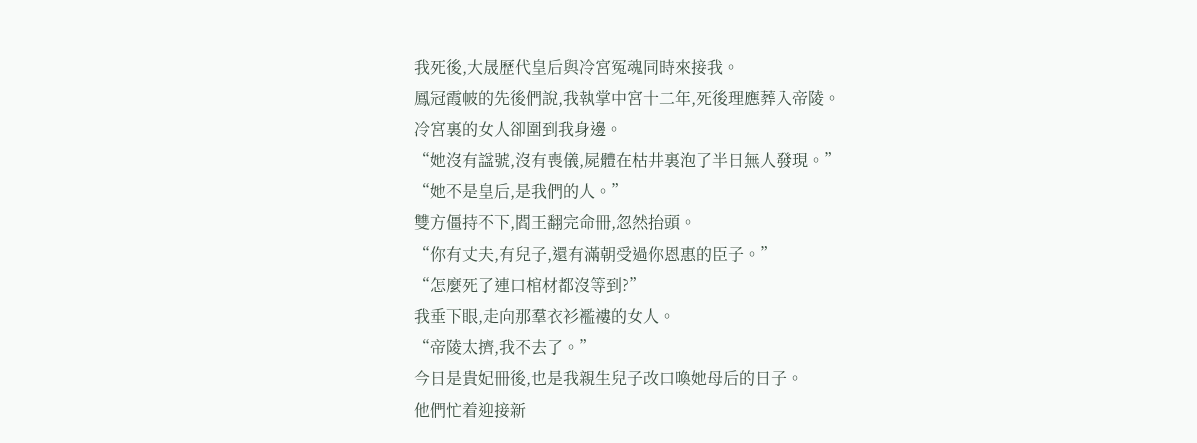我死後,大晟歷代皇后與冷宮冤魂同時來接我。
鳳冠霞帔的先後們說,我執掌中宮十二年,死後理應葬入帝陵。
冷宮裏的女人卻圍到我身邊。
“她沒有諡號,沒有喪儀,屍體在枯井裏泡了半日無人發現。”
“她不是皇后,是我們的人。”
雙方僵持不下,閻王翻完命冊,忽然抬頭。
“你有丈夫,有兒子,還有滿朝受過你恩惠的臣子。”
“怎麼死了連口棺材都沒等到?”
我垂下眼,走向那羣衣衫襤褸的女人。
“帝陵太擠,我不去了。”
今日是貴妃冊後,也是我親生兒子改口喚她母后的日子。
他們忙着迎接新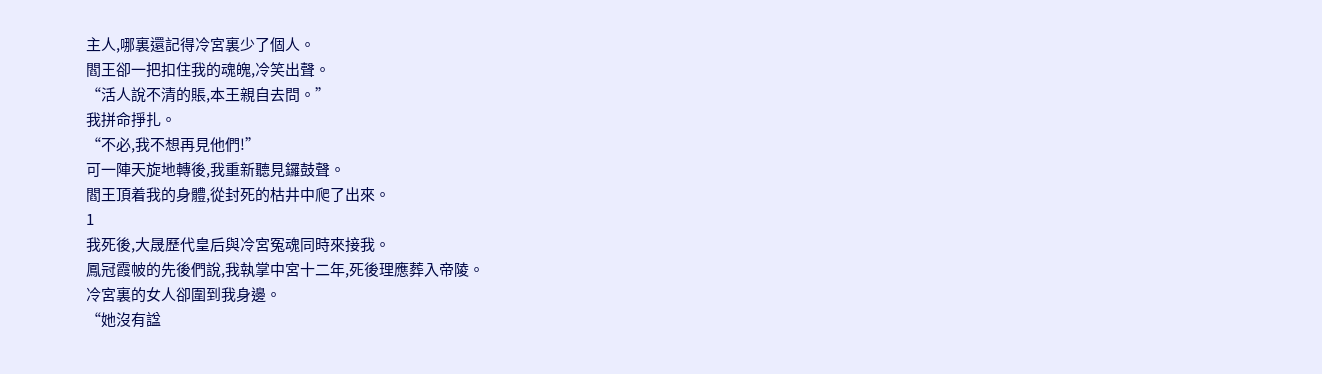主人,哪裏還記得冷宮裏少了個人。
閻王卻一把扣住我的魂魄,冷笑出聲。
“活人說不清的賬,本王親自去問。”
我拼命掙扎。
“不必,我不想再見他們!”
可一陣天旋地轉後,我重新聽見鑼鼓聲。
閻王頂着我的身體,從封死的枯井中爬了出來。
1
我死後,大晟歷代皇后與冷宮冤魂同時來接我。
鳳冠霞帔的先後們說,我執掌中宮十二年,死後理應葬入帝陵。
冷宮裏的女人卻圍到我身邊。
“她沒有諡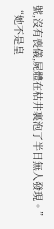號,沒有喪儀,屍體在枯井裏泡了半日無人發現。”
“她不是皇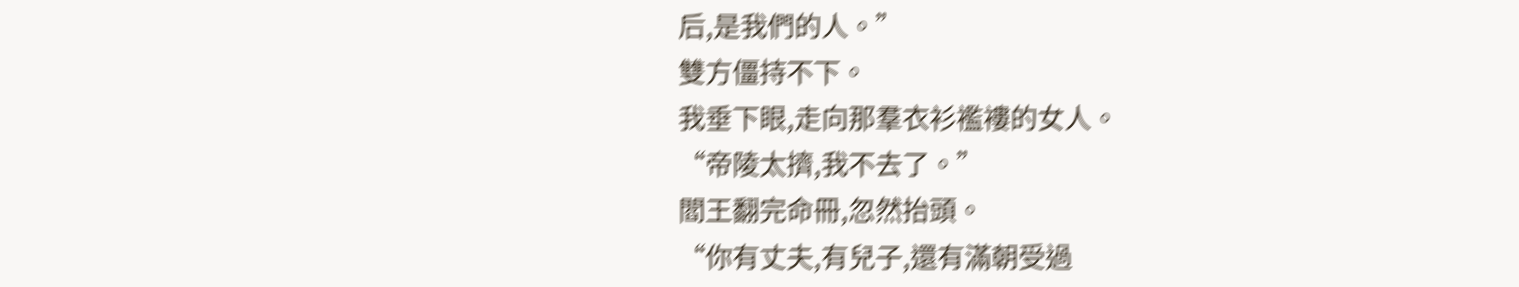后,是我們的人。”
雙方僵持不下。
我垂下眼,走向那羣衣衫襤褸的女人。
“帝陵太擠,我不去了。”
閻王翻完命冊,忽然抬頭。
“你有丈夫,有兒子,還有滿朝受過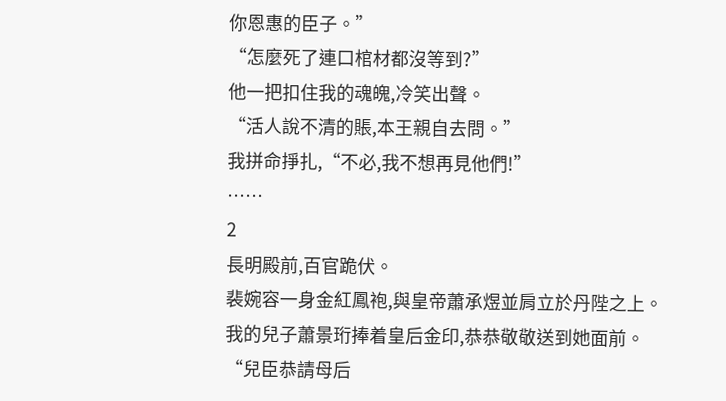你恩惠的臣子。”
“怎麼死了連口棺材都沒等到?”
他一把扣住我的魂魄,冷笑出聲。
“活人說不清的賬,本王親自去問。”
我拼命掙扎,“不必,我不想再見他們!”
……
2
長明殿前,百官跪伏。
裴婉容一身金紅鳳袍,與皇帝蕭承煜並肩立於丹陛之上。
我的兒子蕭景珩捧着皇后金印,恭恭敬敬送到她面前。
“兒臣恭請母后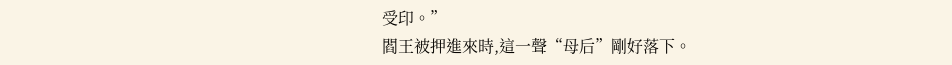受印。”
閻王被押進來時,這一聲“母后”剛好落下。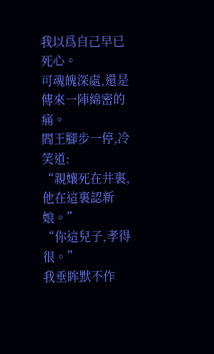我以爲自己早已死心。
可魂魄深處,還是傳來一陣綿密的痛。
閻王腳步一停,冷笑道:
“親孃死在井裏,他在這裏認新娘。”
“你這兒子,孝得很。”
我垂眸默不作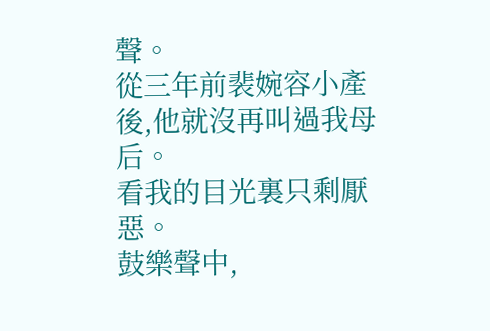聲。
從三年前裴婉容小產後,他就沒再叫過我母后。
看我的目光裏只剩厭惡。
鼓樂聲中,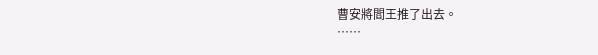曹安將閻王推了出去。
……